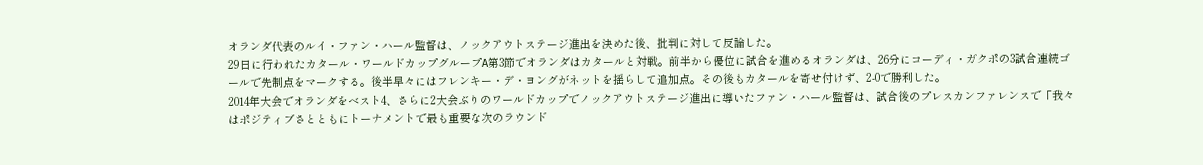オランダ代表のルイ・ファン・ハール監督は、ノックアウトステージ進出を決めた後、批判に対して反論した。
29日に行われたカタール・ワールドカップグループA第3節でオランダはカタールと対戦。前半から優位に試合を進めるオランダは、26分にコーディ・ガクポの3試合連続ゴールで先制点をマークする。後半早々にはフレンキー・デ・ヨングがネットを揺らして追加点。その後もカタールを寄せ付けず、2-0で勝利した。
2014年大会でオランダをベスト4、さらに2大会ぶりのワールドカップでノックアウトステージ進出に導いたファン・ハール監督は、試合後のプレスカンファレンスで「我々はポジティブさとともにトーナメントで最も重要な次のラウンド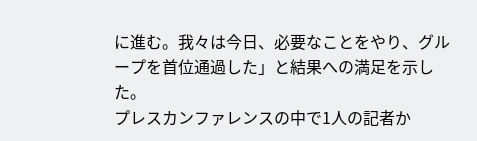に進む。我々は今日、必要なことをやり、グループを首位通過した」と結果への満足を示した。
プレスカンファレンスの中で1人の記者か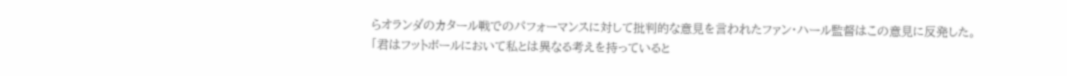らオランダのカタール戦でのパフォーマンスに対して批判的な意見を言われたファン・ハール監督はこの意見に反発した。
「君はフットボールにおいて私とは異なる考えを持っていると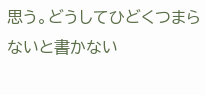思う。どうしてひどくつまらないと書かない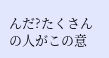んだ?たくさんの人がこの意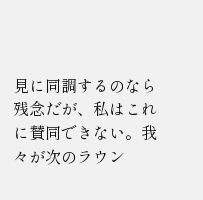見に同調するのなら残念だが、私はこれに賛同できない。我々が次のラウン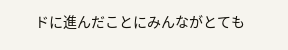ドに進んだことにみんながとても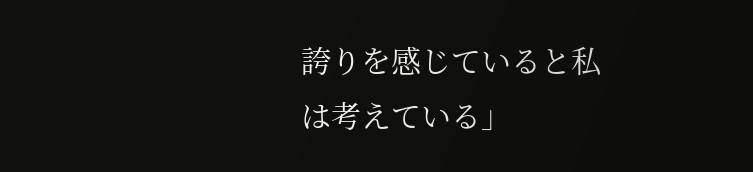誇りを感じていると私は考えている」